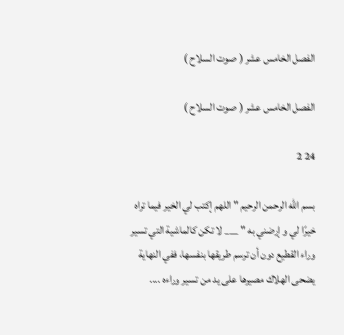الفصل الخامس عشر ( صوت السلاح )

الفصل الخامس عشر ( صوت السلاح )

24 2

بسم الله الرحمن الرحيم " اللهم إكتب لي الخير فيما تراه خيرًا لي و إرضني به " ___ لا تكن كالماشية التي تسير وراء القطيع دون أن ترسم طريقها بنفسها، ففي النهاية يضحى الهلاك مصيرها على يد من تسير وراءه ....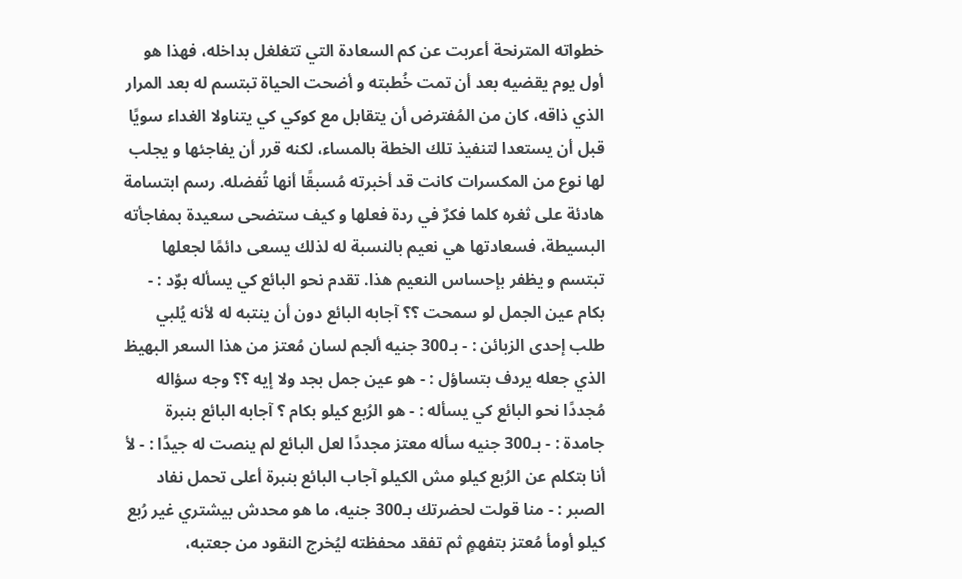خطواته المترنحة أعربت عن كم السعادة التي تتغلغل بداخله، فهذا هو أول يوم يقضيه بعد أن تمت خُطبته و أضحت الحياة تبتسم له بعد المرار الذي ذاقه، كان من المُفترض أن يتقابل مع كوكي كي يتناولا الغداء سويًا قبل أن يستعدا لتنفيذ تلك الخطة بالمساء، لكنه قرر أن يفاجئها و يجلب لها نوع من المكسرات كانت قد أخبرته مُسبقًا أنها تُفضله. رسم ابتسامة هادئة على ثغره كلما فكرٌ في ردة فعلها و كيف ستضحى سعيدة بمفاجأته البسيطة، فسعادتها هي نعيم بالنسبة له لذلك يسعى دائمًا لجعلها تبتسم و يظفر بإحساس النعيم هذا. تقدم نحو البائع كي يسأله بوٌد : - بكام عين الجمل لو سمحت ؟؟ آجابه البائع دون أن ينتبه له لأنه يُلبي طلب إحدى الزبائن : - بـ300 جنيه ألجم لسان مُعتز من هذا السعر البهيظ الذي جعله يردف بتساؤل : - هو عين جمل بجد ولا إيه ؟؟ وجه سؤاله مُجددًا نحو البائع كي يسأله : - هو الرُبع كيلو بكام ؟ آجابه البائع بنبرة جامدة : - بـ300 جنيه سأله معتز مجددًا لعل البائع لم ينصت له جيدًا : - لأ أنا بتكلم عن الرُبع كيلو مش الكيلو آجاب البائع بنبرة أعلى تحمل نفاد الصبر : - منا قولت لحضرتك بـ300 جنيه، ما هو محدش بيشتري غير رُبع كيلو أومأ مُعتز بتفهمٍ ثم تفقد محفظته ليُخرج النقود من جعتبه،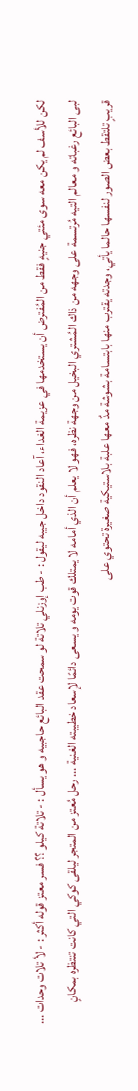لكن للأسف لم يكن معه سوى مئتي جنيهٍ فقط من المُفترض أن يستخدمها في عزيمة الغداء، آعاد النقود داخل جيبه ليقول : - طب إوزنلي تلاتة لو سمحت عقد البائع حاجبيه و هو يسأل : - تلاتة كيلو ؟؟ فسر معتز قوله أكثر : - لأ تلات وحدات ... لبى البائع رغباته و معالم التيه مُرتسمة على وجهه من ذاك المُشتري البخيل من وجهة نظره، فهو لا يعلم أن الذي أمامه لا يمتلك قوت يومه و يسعى دائمًا لإسعاد خطيبته الغنية ... رحل مُعتز من المتجر ليلقى كوكي التي كانت تنتظره بمكانٍ قريبٍ تلتقط بعض الصور لنفسها حالما يأتي، وجدته يقترب منها بابتسامة بشوشة مدٌ معها علبة بلاستيكية صغيرة تحتوي على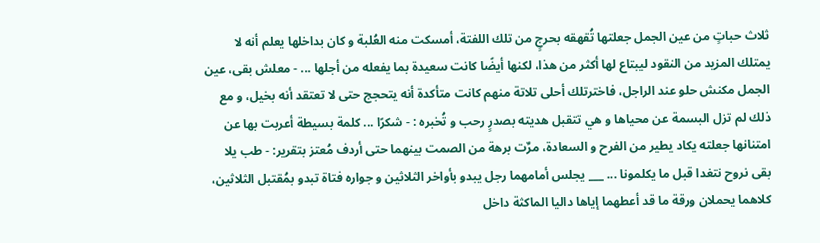ثلاث حباتٍ من عين الجمل جعلتها تُقهقه بحرجٍ من تلك اللفتة، أمسكت منه العُلبة و كان بداخلها يعلم أنه لا يمتلك المزيد من النقود ليبتاع لها أكثر من هذا، لكنها أيضًا كانت سعيدة بما يفعله من أجلها ... - معلش بقى، عين الجمل مكنش حلو عند الراجل، فاخترتلك أحلى تلاتة منهم كانت متأكدة أنه يتحجج حتى لا تعتقد أنه بخيل، و مع ذلك لم تزل البسمة عن محياها و هي تتقبل هديته بصدرٍ رحب و تُخبره : - شكرًا ... كلمة بسيطة أعربت بها عن امتنانها جعلته يكاد يطير من الفرح و السعادة، مرٌت برهة من الصمت بينهما حتى أردف مُعتز بتقرير: - طب يلا بقى نروح نتغدا قبل ما يكلمونا ... ___ يجلس أمامهما رجل يبدو بأواخر الثلاثين و جواره فتاة تبدو بمُقتبل الثلاثين، كلاهما يحملان ورقة ما قد أعطهما إياها داليا الماكثة داخل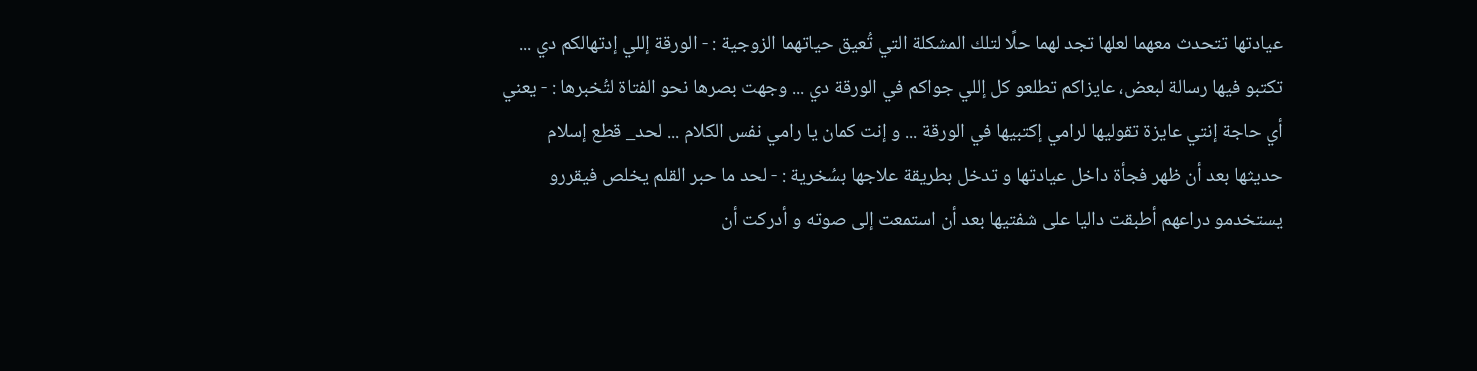عيادتها تتحدث معهما لعلها تجد لهما حلًا لتلك المشكلة التي تُعيق حياتهما الزوجية : - الورقة إللي إدتهالكم دي ... تكتبو فيها رسالة لبعض، عايزاكم تطلعو كل إللي جواكم في الورقة دي ... وجهت بصرها نحو الفتاة لتُخبرها : - يعني أي حاجة إنتي عايزة تقوليها لرامي إكتبيها في الورقة ... و إنت كمان يا رامي نفس الكلام ... لحد_ قطع إسلام حديثها بعد أن ظهر فجأة داخل عيادتها و تدخل بطريقة علاجها بسُخرية : - لحد ما حبر القلم يخلص فيقررو يستخدمو دراعهم أطبقت داليا على شفتيها بعد أن استمعت إلى صوته و أدركت أن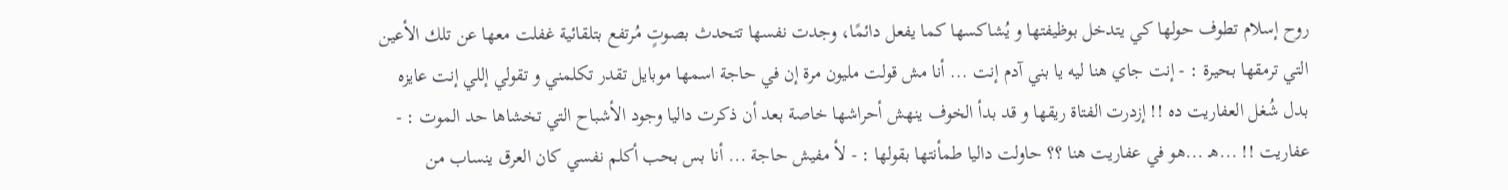روح إسلام تطوف حولها كي يتدخل بوظيفتها و يُشاكسها كما يفعل دائمًا، وجدت نفسها تتحدث بصوتٍ مُرتفع بتلقائية غفلت معها عن تلك الأعين التي ترمقها بحيرة : - إنت جاي هنا ليه يا بني آدم إنت ... أنا مش قولت مليون مرة إن في حاجة اسمها موبايل تقدر تكلمني و تقولي إللي إنت عايزه بدل شُغل العفاريت ده !! إزدرت الفتاة ريقها و قد بدأ الخوف ينهش أحراشها خاصة بعد أن ذكرت داليا وجود الأشباح التي تخشاها حد الموت : - عفاريت !! ...هـ ...هو في عفاريت هنا ؟؟ حاولت داليا طمأنتها بقولها : - لأ مفيش حاجة ... أنا بس بحب أكلم نفسي كان العرق ينساب من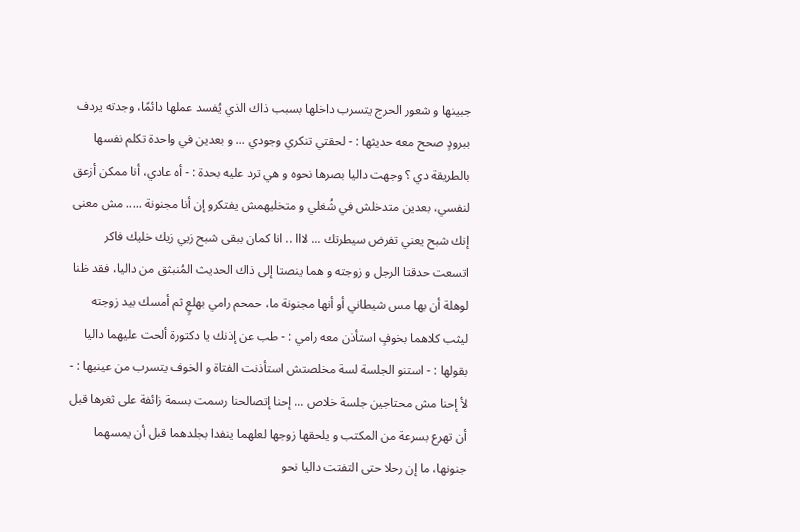جبينها و شعور الحرج يتسرب داخلها بسبب ذاك الذي يُفسد عملها دائمًا، وجدته يردف ببرودٍ صحح معه حديثها : - لحقتي تنكري وجودي ... و بعدين في واحدة تكلم نفسها بالطريقة دي ؟ وجهت داليا بصرها نحوه و هي ترد عليه بحدة : - أه عادي، أنا ممكن أزعق لنفسي، بعدين متدخلش في شُغلي و متخليهمش يفتكرو إن أنا مجنونة ..... مش معنى إنك شبح يعني تفرض سيطرتك ... لااا .. انا كمان ببقى شبح زيي زيك خليك فاكر اتسعت حدقتا الرجل و زوجته و هما ينصتا إلى ذاك الحديث المُنبثق من داليا، فقد ظنا لوهلة أن بها مس شيطاني أو أنها مجنونة ما، حمحم رامي بهلعٍ ثم أمسك بيد زوجته ليثب كلاهما بخوفٍ استأذن معه رامي : - طب عن إذنك يا دكتورة ألحت عليهما داليا بقولها : - استنو الجلسة لسة مخلصتش استأذنت الفتاة و الخوف يتسرب من عينيها : - لأ إحنا مش محتاجين جلسة خلاص ... إحنا إتصالحنا رسمت بسمة زائفة على ثغرها قبل أن تهرع بسرعة من المكتب و يلحقها زوجها لعلهما ينفدا بجلدهما قبل أن يمسهما جنونها، ما إن رحلا حتى التفتت داليا نحو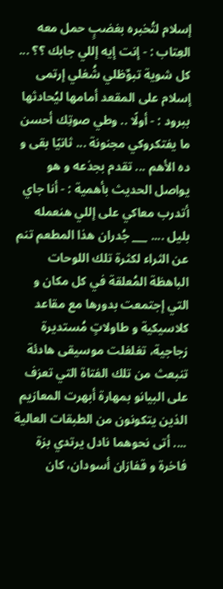إسلام لتُخبره بغضبٍ حمل معه العِتاب : - إنت إيه إللي جابك ؟؟ ... كل شوية تبوٌظلي شُغلي إرتمى إسلام على المقعد أمامها ليُحادثها ببرود : - أولًا .. وطي صوتِك أحسن ما يفتكروكي مجنونة ... ثانيًا بقى و ده الأهم ... تقدم بجذعه و هو يواصل الحديث بأهمية : - أنا جاي أتدرب معاكي على إللي هنعمله بليل .... ___ جُدران هذا المطعم تنم عن الثراء لكثرة تلك اللوحات الباهظة المُعلقة في كل مكان و التي إجتمعت بدورها مع مقاعد كلاسيكية و طاولاتٍ مُستديرة زجاجية، تغلغلت موسيقى هادئة تنبعث من تلك الفتاة التي تعزف على البيانو بمهارة أبهرت المعازيم الذين يتكونون من الطبقات العالية .... أتى نحوهما نادل يرتدي بزة فاخرة و قفازان أسودان، كان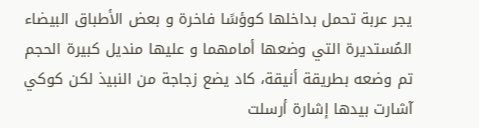يجر عربة تحمل بداخلها كوؤسًا فاخرة و بعض الأطباق البيضاء المُستديرة التي وضعها أمامهما و عليها منديل كبيرة الحجم تم وضعه بطريقة أنيقة، كاد يضع زجاجة من النبيذ لكن كوكي آشارت بيدها إشارة أرسلت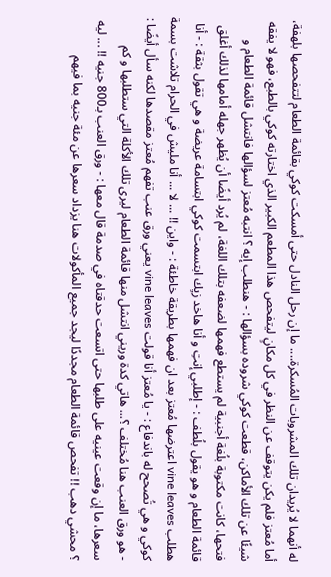له أنهما لا يُريدان تلك المشروبات المُسكرة.... ما إن رحل النادل حتى أمسكت كوكي بقائمة الطعام لتتفحصها بلهفة، أما مُعتز فلم يكن يتوقف عن النظر في كل مكانٍ ليتفحص هذا المطعم الكبير الذي اختارته كوكي بالطبع، فهو لا يفقه شيئًا عن تلك الأماكن، قطعت كوكي شروده بسؤالها : - هنطلب إيه ؟ انتبه مُعتز لسؤالها فانتشل قائمة الطعام و فتحها، كانت مكتوبة بلُغة أجنبية لم يستطع فهمها لضعفه بتلك اللغة، لم يُرد أيضًا أن يُظهر جهله أمامها لذلك أغلق قائمة الطعام و هو يقول بلُطف : - إطلبي إنتِ و أنا هاخد زيِك ابتسمت كوكي ابتسامة عريضة و هي تقول بثقة : - أنا هطلب vine leaves اعترضها مُعتز بعد ان فهمها بطريقة خاطئة : - واين !! ... لا ... أنا مليش في الحرام تلاشت بسمة كوكي و هي تُصحح له باندفاع : - يا مُعتز أنا قولت vine leaves يعني ورق عنب تفهم مُعتز مقصدها لكنه سأل أيضًا : - هو ورق العنب هنا مُختلف ؟... هاتي كدة وريني انتشل منها قائمة الطعام ليرى تلك الأكلة التي ستطلبها و كم سعرها، ما إن وقعت عينيه على طلبها حتى اتسعت حدقتاه في صدمة قال معها : - ورق العنب بـ800 جنيه !! ... ليه ؟ محشي دهب !! تفحص قائمة الطعام مجددًا ليجد جميع المأكولات هنا يزداد سعرها عن مئة جنيه بما فيهم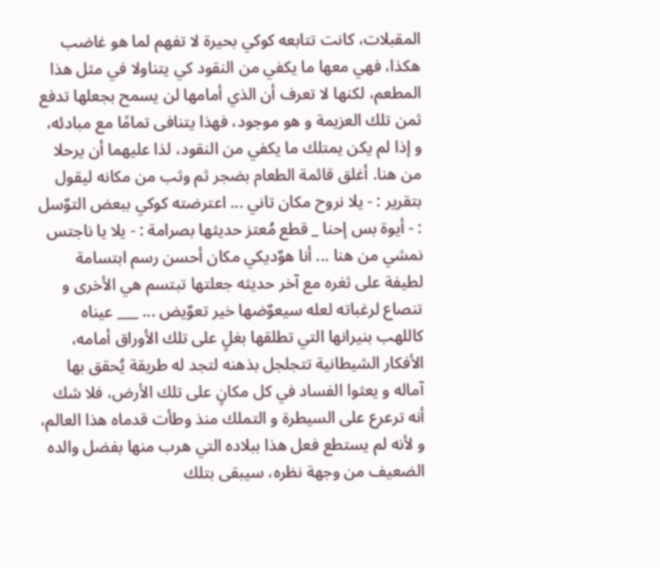المقبلات، كانت تتابعه كوكي بحيرة لا تفهم لما هو غاضب هكذا، فهي معها ما يكفي من النقود كي يتناولا في مثل هذا المطعم، لكنها لا تعرف أن الذي أمامها لن يسمح بجعلها تدفع ثمن تلك العزيمة و هو موجود، فهذا يتنافى تمامًا مع مبادئه، و إذا لم يكن يمتلك ما يكفي من النقود، لذا عليهما أن يرحلا من هنا. أغلق قائمة الطعام بضجر ثم وثب من مكانه ليقول بتقرير : - يلا نروح مكان تاني ... اعترضته كوكي ببعض التوٌسل : - أيوة بس إحنا _ قطع مُعتز حديثها بصرامة : - يلا يا ناجتس نمشي من هنا ... أنا هوٌديكي مكان أحسن رسم ابتسامة لطيفة على ثغره مع آخر حديثه جعلتها تبتسم هي الأخرى و تنصاع لرغباته لعله سيعوٌضها خير تعوٌيض ... ___ عيناه كاللهب بنيرانها التي تطلقها بغلٍ على تلك الأوراق أمامه، الأفكار الشيطانية تتجلجل بذهنه لتجد له طريقة يُحقق بها آماله و يعثوا الفساد في كل مكانٍ على تلك الأرض، فلا شك أنه ترعرع على السيطرة و التملك منذ وطأت قدماه هذا العالم، و لأنه لم يستطع فعل هذا ببلاده التي هرب منها بفضل والده الضعيف من وجهة نظره، سيبقى بتلك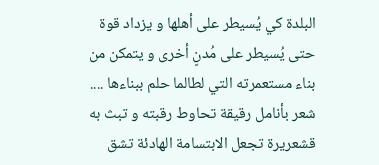البلدة كي يُسيطر على أهلها و يزداد قوة حتى يُسيطر على مُدنٍ أخرى و يتمكن من بناء مستعمرته التي لطالما حلم ببناءها .... شعر بأنامل رقيقة تحاوط رقبته و تبث به قشعريرة تجعل الابتسامة الهادئة تشق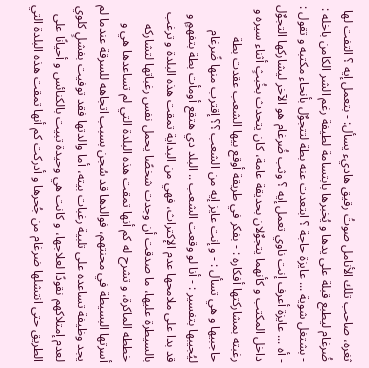ثغره، صاحب تلك الأنامل صوتُ رقيق هاديء يسأل: - بتعمل إيه ؟ التفت لها ضُرغام ليطبع قبلة على يدها و يُخبرها بابتسامة لطيفة رغم الشر الكامن باخله : - بشتغل شوية ... عايزة حاجة ؟ ابتعدت عنه بطة لتتجوٌل بأنحاء مكتبه و تقول : - أه ... عايزة أعرف إنت ناوي تعمل إيه ؟ وثب ضُرغام هو الآخر ليشاركها التجوٌل داخل المكتب و كأنهما يتجوٌلان بحديقة عامة، كان يتحدث بخُبثٍ أثناء سيره و رغبته بمشاركتها أفكاره : - بفكر في طريقة أوقع بيها الشعب عقدت بطة حاجبيها و هي تسأل : - و إنت عايز إيه من الشعب ؟؟ إقترب منها ضًرغام ليُجيبها بتفسير : - أنا لو وقعت الشعب .. البلد دي هتقع أومأت بطة بتفهمٍ و قد بدا على ملامحها عدم الإكتراث، فهي من البداية تمقت هذه البلدة و ترغب بالسيطرة عليها، ما صدقت أن وجدت شخصًا يحمل نفس رغباتها لتشاركه خططه الماكرة، و تشرح له كم أنها تمقت هذه البلدة التي لم تساعدها هي و أسرتها البسيطة في محنتهم، فوالدها قد سُجن بسبب اتجاهه للسرقة عندما لم يجد وظيفة تساعده على تلبية رغبات بيته، أما والدتها فقد توفيت بفشلٍ كلوي لعدم إمتلاكهم نقودًا لعلاجها، و كانت هي وحيدة تبيت بالكنائس و أحيانًا على الطريق حتى انتشلها ضرغام من جُحرها و أدركت كم أنها تمقت هذه البلدة التي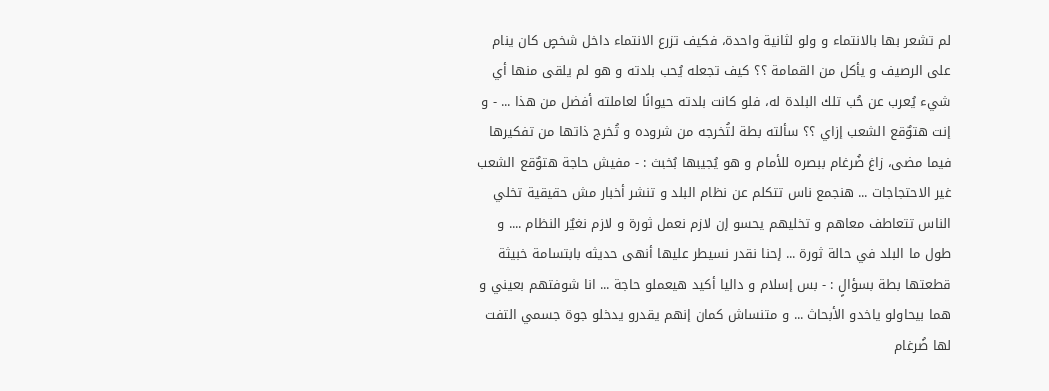لم تشعر بها بالانتماء و ولو لثانية واحدة، فكيف تزرع الانتماء داخل شخصٍ كان ينام على الرصيف و يأكل من القمامة ؟؟ كيف تجعله يُحب بلدته و هو لم يلقى منها أي شيء يُعرب عن حُب تلك البلدة له، فلو كانت بلدته حيوانًا لعاملته أفضل من هذا ... - و إنت هتوٌقع الشعب إزاي ؟؟ سألته بطة لتُخرجه من شروده و تُخرج ذاتها من تفكيرها فيما مضى، زاغ ضُرغام ببصره للأمام و هو يُجيبها بُخبث : - مفيش حاجة هتوٌقع الشعب غير الاحتجاجات ... هنجمع ناس تتكلم عن نظام البلد و تنشر أخبار مش حقيقية تخلي الناس تتعاطف معاهم و تخليهم يحسو إن لازم نعمل ثورة و لازم نغيٌر النظام .... و طول ما البلد في حالة ثورة ... إحنا نقدر نسيطر عليها أنهى حديثه بابتسامة خبيثة قطعتها بطة بسؤالٍ : - بس إسلام و داليا أكيد هيعملو حاجة ... انا شوفتهم بعيني و هما بيحاولو ياخدو الأبحاث ... و متنساش كمان إنهم يقدرو يدخلو جوة جسمي التفت لها ضُرغام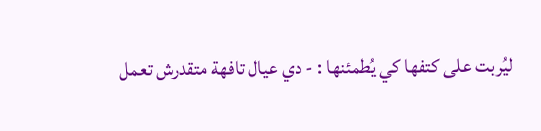ليُربت على كتفها كي يُطمئنها : - دي عيال تافهة متقدرش تعمل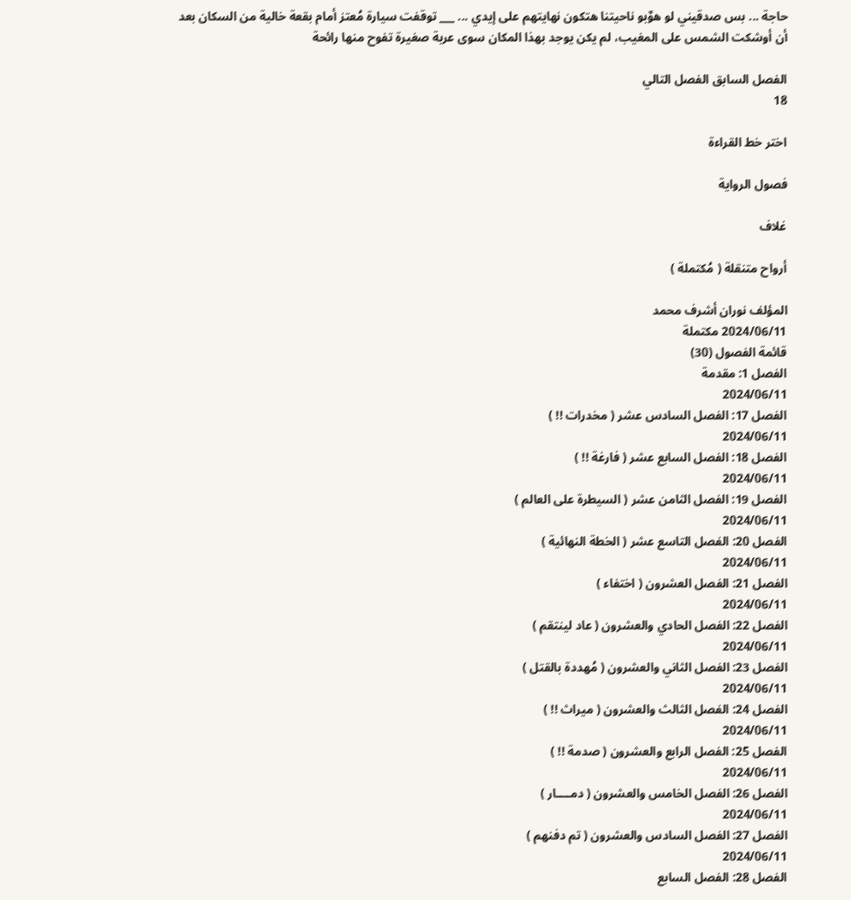حاجة ... بس صدقيني لو هوٌبو ناحيتنا هتكون نهايتهم على إيدي ... ___ توقفت سيارة مُعتز أمام بقعة خالية من السكان بعد أن أوشكت الشمس على المغيب، لم يكن يوجد بهذا المكان سوى عربة صغيرة تفوح منها رائحة

الفصل السابق الفصل التالي
18

اختر خط القراءة

فصول الرواية

غلاف

أرواح متنقلة ( مُكتملة )

المؤلف نوران أشرف محمد
2024/06/11 مكتملة
قائمة الفصول (30)
الفصل 1: مقدمة
2024/06/11
الفصل 17: الفصل السادس عشر ( مخدرات !! )
2024/06/11
الفصل 18: الفصل السابع عشر ( فارغة !! )
2024/06/11
الفصل 19: الفصل الثامن عشر ( السيطرة على العالم )
2024/06/11
الفصل 20: الفصل التاسع عشر ( الخطة النهائية )
2024/06/11
الفصل 21: الفصل العشرون ( اختفاء )
2024/06/11
الفصل 22: الفصل الحادي والعشرون ( عاد لينتقم )
2024/06/11
الفصل 23: الفصل الثاني والعشرون ( مُهددة بالقتل )
2024/06/11
الفصل 24: الفصل الثالث والعشرون ( ميراث !! )
2024/06/11
الفصل 25: الفصل الرابع والعشرون ( صدمة !! )
2024/06/11
الفصل 26: الفصل الخامس والعشرون ( دمــــار )
2024/06/11
الفصل 27: الفصل السادس والعشرون ( تم دفنهم )
2024/06/11
الفصل 28: الفصل السابع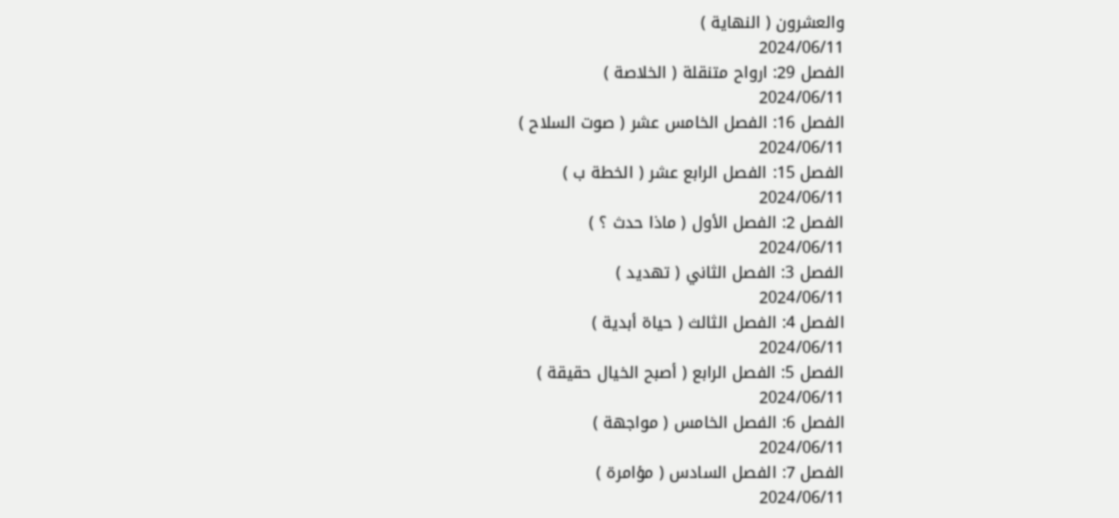والعشرون ( النهاية )
2024/06/11
الفصل 29: ارواح متنقلة ( الخلاصة )
2024/06/11
الفصل 16: الفصل الخامس عشر ( صوت السلاح )
2024/06/11
الفصل 15: الفصل الرابع عشر ( الخطة ب )
2024/06/11
الفصل 2: الفصل الأول ( ماذا حدث ؟ )
2024/06/11
الفصل 3: الفصل الثاني ( تهديد )
2024/06/11
الفصل 4: الفصل الثالث ( حياة أبدية )
2024/06/11
الفصل 5: الفصل الرابع ( أصبح الخيال حقيقة )
2024/06/11
الفصل 6: الفصل الخامس ( مواجهة )
2024/06/11
الفصل 7: الفصل السادس ( مؤامرة )
2024/06/11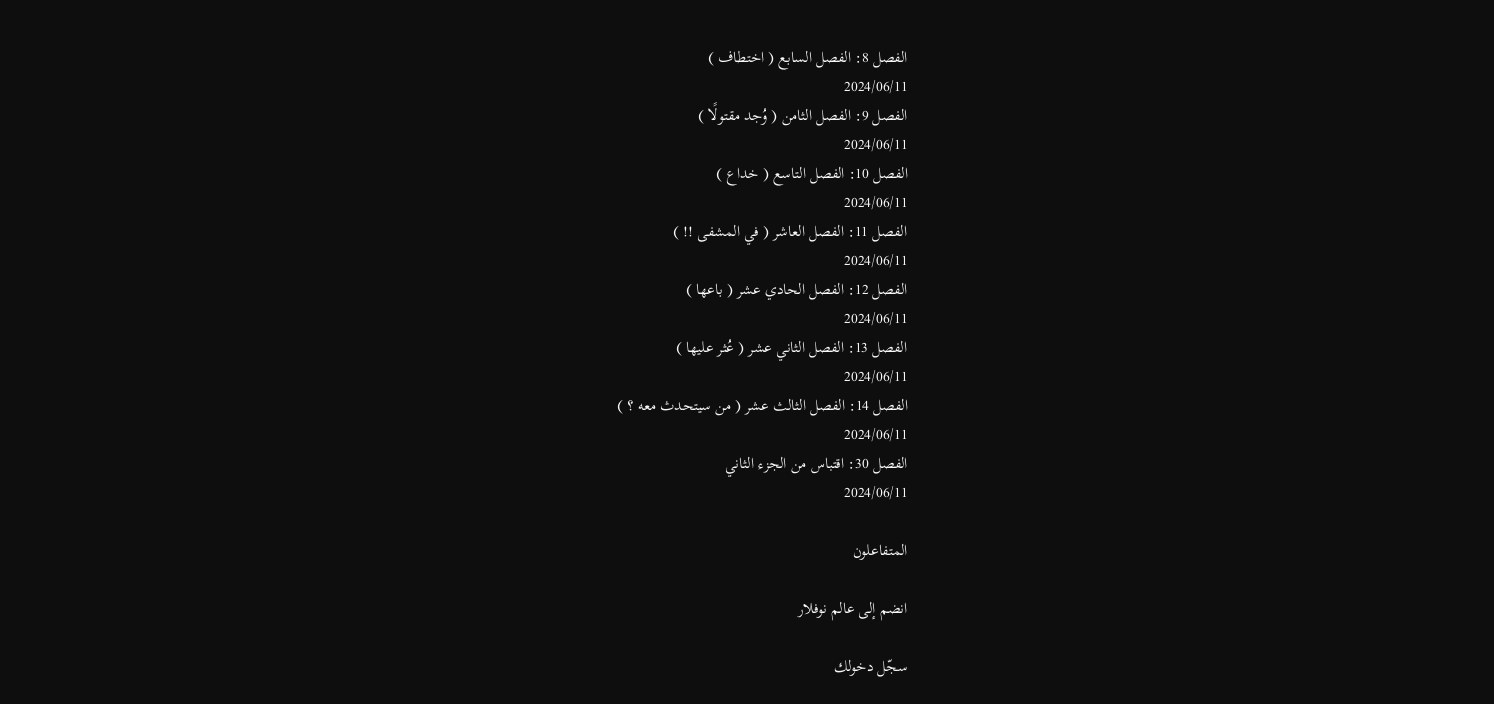الفصل 8: الفصل السابع ( اختطاف )
2024/06/11
الفصل 9: الفصل الثامن ( وُجد مقتولًا )
2024/06/11
الفصل 10: الفصل التاسع ( خداع )
2024/06/11
الفصل 11: الفصل العاشر ( في المشفى !! )
2024/06/11
الفصل 12: الفصل الحادي عشر ( باعها )
2024/06/11
الفصل 13: الفصل الثاني عشر ( عُثر عليها )
2024/06/11
الفصل 14: الفصل الثالث عشر ( من سيتحدث معه ؟ )
2024/06/11
الفصل 30: اقتباس من الجزء الثاني
2024/06/11

المتفاعلون

انضم إلى عالم نوفلار

سجّل دخولك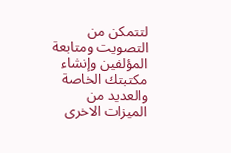لتتمكن من التصويت ومتابعة المؤلفين وإنشاء مكتبتك الخاصة والعديد من الميزات الاخرى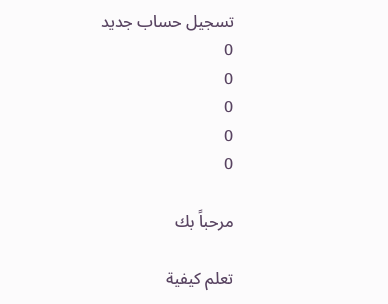تسجيل حساب جديد
0
0
0
0
0

مرحباً بك

تعلم كيفية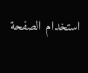استخدام الصفحة